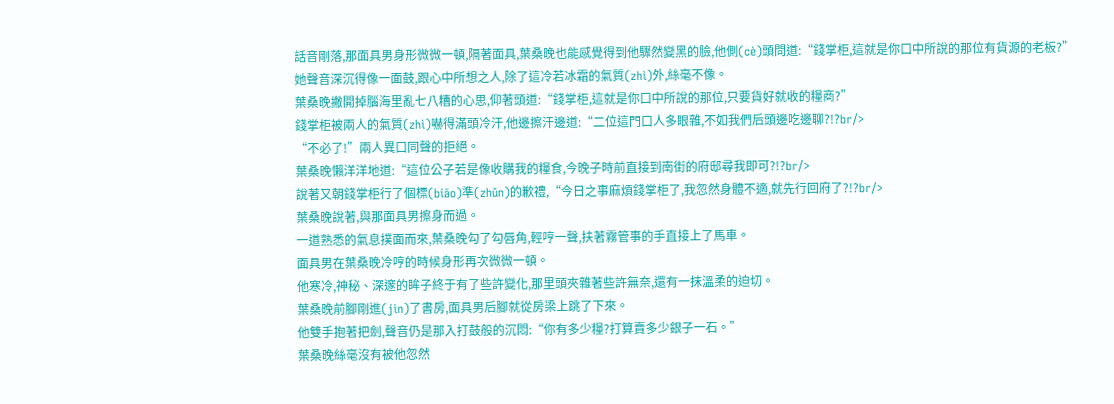話音剛落,那面具男身形微微一頓,隔著面具,葉桑晚也能感覺得到他驟然變黑的臉,他側(cè)頭問道:“錢掌柜,這就是你口中所說的那位有貨源的老板?”
她聲音深沉得像一面鼓,跟心中所想之人,除了這冷若冰霜的氣質(zhì)外,絲毫不像。
葉桑晚撇開掉腦海里亂七八糟的心思,仰著頭道:“錢掌柜,這就是你口中所說的那位,只要貨好就收的糧商?”
錢掌柜被兩人的氣質(zhì)嚇得滿頭冷汗,他邊擦汗邊道:“二位這門口人多眼雜,不如我們后頭邊吃邊聊?!?br/>
“不必了!”兩人異口同聲的拒絕。
葉桑晚懶洋洋地道:“這位公子若是像收購我的糧食,今晚子時前直接到南街的府邸尋我即可?!?br/>
說著又朝錢掌柜行了個標(biāo)準(zhǔn)的歉禮,“今日之事麻煩錢掌柜了,我忽然身體不適,就先行回府了?!?br/>
葉桑晚說著,與那面具男擦身而過。
一道熟悉的氣息撲面而來,葉桑晚勾了勾唇角,輕哼一聲,扶著霧管事的手直接上了馬車。
面具男在葉桑晚冷哼的時候身形再次微微一頓。
他寒冷,神秘、深邃的眸子終于有了些許變化,那里頭夾雜著些許無奈,還有一抹溫柔的迫切。
葉桑晚前腳剛進(jìn)了書房,面具男后腳就從房梁上跳了下來。
他雙手抱著把劍,聲音仍是那入打鼓般的沉悶:“你有多少糧?打算賣多少銀子一石。”
葉桑晚絲毫沒有被他忽然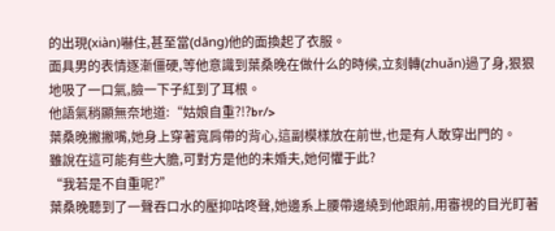的出現(xiàn)嚇住,甚至當(dāng)他的面換起了衣服。
面具男的表情逐漸僵硬,等他意識到葉桑晚在做什么的時候,立刻轉(zhuǎn)過了身,狠狠地吸了一口氣,臉一下子紅到了耳根。
他語氣稍顯無奈地道:“姑娘自重?!?br/>
葉桑晚撇撇嘴,她身上穿著寬肩帶的背心,這副模樣放在前世,也是有人敢穿出門的。
雖說在這可能有些大膽,可對方是他的未婚夫,她何懼于此?
“我若是不自重呢?”
葉桑晚聽到了一聲吞口水的壓抑咕咚聲,她邊系上腰帶邊繞到他跟前,用審視的目光盯著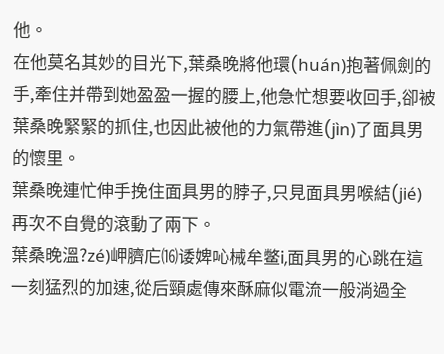他。
在他莫名其妙的目光下,葉桑晚將他環(huán)抱著佩劍的手,牽住并帶到她盈盈一握的腰上,他急忙想要收回手,卻被葉桑晚緊緊的抓住,也因此被他的力氣帶進(jìn)了面具男的懷里。
葉桑晚連忙伸手挽住面具男的脖子,只見面具男喉結(jié)再次不自覺的滾動了兩下。
葉桑晚溫?zé)岬臍庀⒃诿婢吣械牟鳖i,面具男的心跳在這一刻猛烈的加速,從后頸處傳來酥麻似電流一般淌過全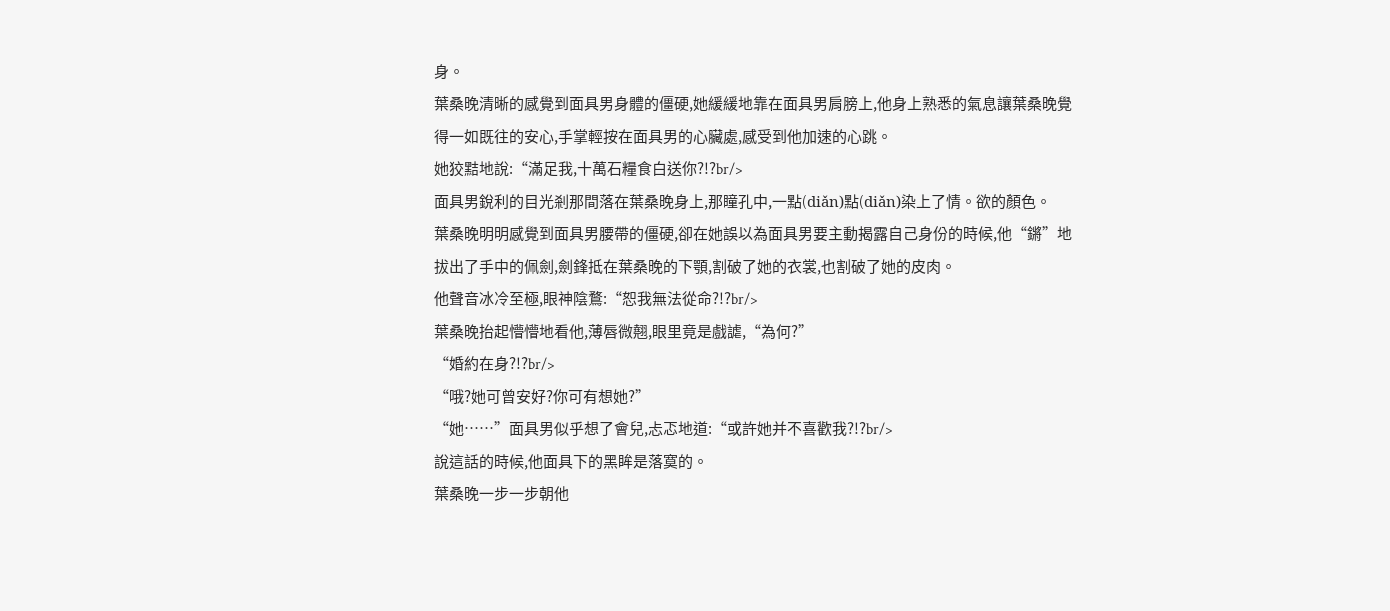身。
葉桑晚清晰的感覺到面具男身體的僵硬,她緩緩地靠在面具男肩膀上,他身上熟悉的氣息讓葉桑晚覺得一如既往的安心,手掌輕按在面具男的心臟處,感受到他加速的心跳。
她狡黠地說:“滿足我,十萬石糧食白送你?!?br/>
面具男銳利的目光剎那間落在葉桑晚身上,那瞳孔中,一點(diǎn)點(diǎn)染上了情。欲的顏色。
葉桑晚明明感覺到面具男腰帶的僵硬,卻在她誤以為面具男要主動揭露自己身份的時候,他“鏘”地拔出了手中的佩劍,劍鋒抵在葉桑晚的下顎,割破了她的衣裳,也割破了她的皮肉。
他聲音冰冷至極,眼神陰鶩:“恕我無法從命?!?br/>
葉桑晚抬起懵懵地看他,薄唇微翹,眼里竟是戲謔,“為何?”
“婚約在身?!?br/>
“哦?她可曾安好?你可有想她?”
“她……”面具男似乎想了會兒,忐忑地道:“或許她并不喜歡我?!?br/>
說這話的時候,他面具下的黑眸是落寞的。
葉桑晚一步一步朝他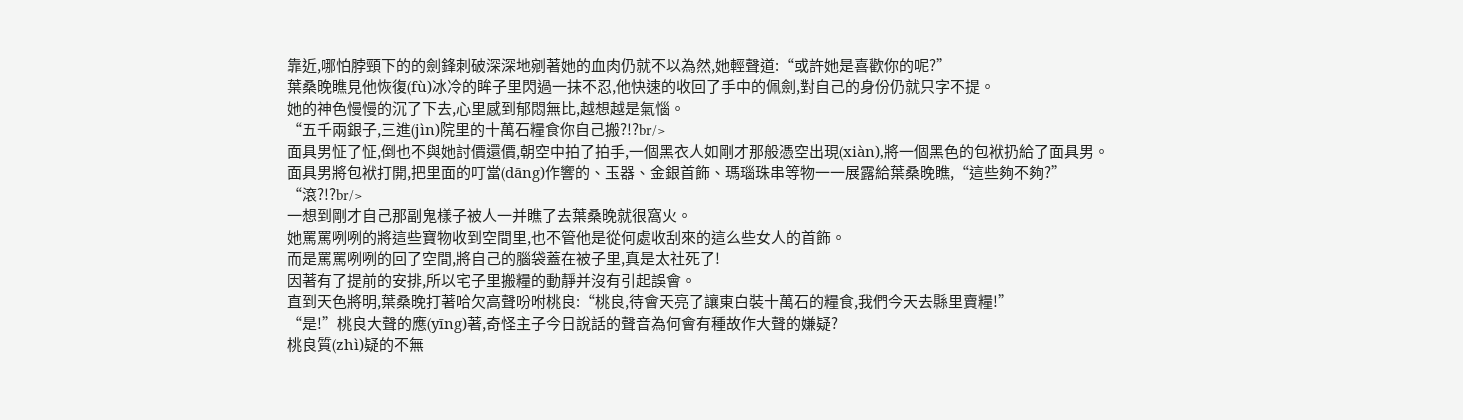靠近,哪怕脖頸下的的劍鋒刺破深深地剜著她的血肉仍就不以為然,她輕聲道:“或許她是喜歡你的呢?”
葉桑晚瞧見他恢復(fù)冰冷的眸子里閃過一抹不忍,他快速的收回了手中的佩劍,對自己的身份仍就只字不提。
她的神色慢慢的沉了下去,心里感到郁悶無比,越想越是氣惱。
“五千兩銀子,三進(jìn)院里的十萬石糧食你自己搬?!?br/>
面具男怔了怔,倒也不與她討價還價,朝空中拍了拍手,一個黑衣人如剛才那般憑空出現(xiàn),將一個黑色的包袱扔給了面具男。
面具男將包袱打開,把里面的叮當(dāng)作響的、玉器、金銀首飾、瑪瑙珠串等物一一展露給葉桑晚瞧,“這些夠不夠?”
“滾?!?br/>
一想到剛才自己那副鬼樣子被人一并瞧了去葉桑晚就很窩火。
她罵罵咧咧的將這些寶物收到空間里,也不管他是從何處收刮來的這么些女人的首飾。
而是罵罵咧咧的回了空間,將自己的腦袋蓋在被子里,真是太社死了!
因著有了提前的安排,所以宅子里搬糧的動靜并沒有引起誤會。
直到天色將明,葉桑晚打著哈欠高聲吩咐桃良:“桃良,待會天亮了讓東白裝十萬石的糧食,我們今天去縣里賣糧!”
“是!”桃良大聲的應(yīng)著,奇怪主子今日說話的聲音為何會有種故作大聲的嫌疑?
桃良質(zhì)疑的不無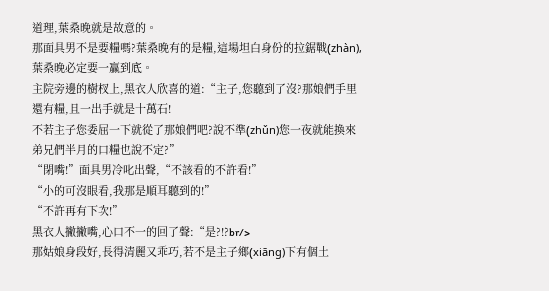道理,葉桑晚就是故意的。
那面具男不是要糧嗎?葉桑晚有的是糧,這場坦白身份的拉鋸戰(zhàn),葉桑晚必定要一贏到底。
主院旁邊的樹杈上,黑衣人欣喜的道:“主子,您聽到了沒?那娘們手里還有糧,且一出手就是十萬石!
不若主子您委屈一下就從了那娘們吧?說不準(zhǔn)您一夜就能換來弟兄們半月的口糧也說不定?”
“閉嘴!”面具男冷叱出聲,“不該看的不許看!”
“小的可沒眼看,我那是順耳聽到的!”
“不許再有下次!”
黑衣人撇撇嘴,心口不一的回了聲:“是?!?br/>
那姑娘身段好,長得清麗又乖巧,若不是主子鄉(xiāng)下有個土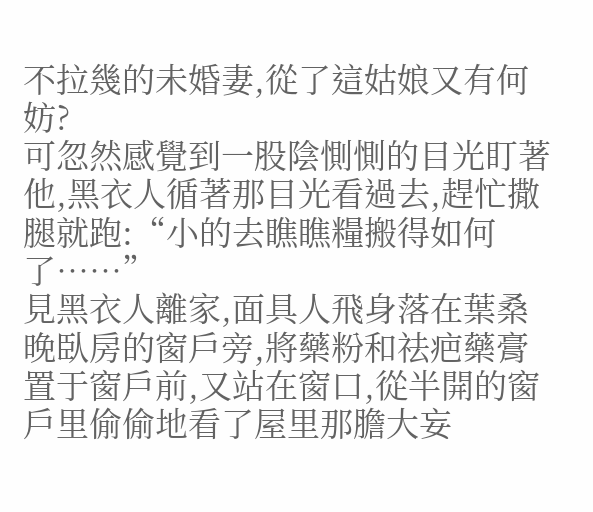不拉幾的未婚妻,從了這姑娘又有何妨?
可忽然感覺到一股陰惻惻的目光盯著他,黑衣人循著那目光看過去,趕忙撒腿就跑:“小的去瞧瞧糧搬得如何了……”
見黑衣人離家,面具人飛身落在葉桑晚臥房的窗戶旁,將藥粉和祛疤藥膏置于窗戶前,又站在窗口,從半開的窗戶里偷偷地看了屋里那膽大妄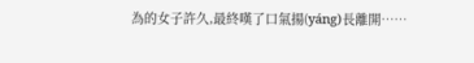為的女子許久,最終嘆了口氣揚(yáng)長離開……